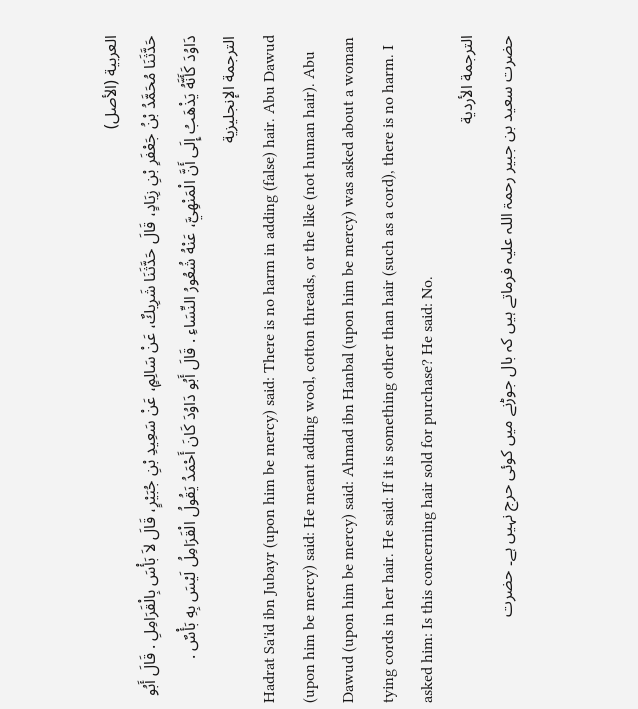العربية (الأصل)
حَدَّثَنَا مُحَمَّدُ بْنُ جَعْفَرِ بْنِ زِيَادٍ، قَالَ حَدَّثَنَا شَرِيكٌ، عَنْ سَالِمٍ، عَنْ سَعِيدِ بْنِ جُبَيْرٍ، قَالَ لاَ بَأْسَ بِالْقَرَامِلِ . قَالَ أَبُو دَاوُدَ كَأَنَّهُ يَذْهَبُ إِلَى أَنَّ الْمَنْهِيَّ، عَنْهُ شُعُورُ النِّسَاءِ . قَالَ أَبُو دَاوُدَ كَانَ أَحْمَدُ يَقُولُ الْقَرَامِلُ لَيْسَ بِهِ بَأْسٌ .
الترجمة الإنجليزية
Hadrat Sa'id ibn Jubayr (upon him be mercy) said: There is no harm in adding (false) hair. Abu Dawud (upon him be mercy) said: He meant adding wool, cotton threads, or the like (not human hair). Abu Dawud (upon him be mercy) said: Ahmad ibn Hanbal (upon him be mercy) was asked about a woman tying cords in her hair. He said: If it is something other than hair (such as a cord), there is no harm. I asked him: Is this concerning hair sold for purchase? He said: No.
الترجمة الأردية
حضرت سعید بن جبیر رحمۃ اللہ علیہ فرماتے ہیں کہ بال جوڑنے میں کوئی حرج نہیں ہے۔ حضرت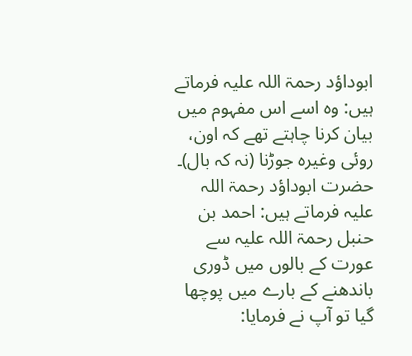ابوداؤد رحمۃ اللہ علیہ فرماتے ہیں: وہ اسے اس مفہوم میں بیان کرنا چاہتے تھے کہ اون، روئی وغیرہ جوڑنا (نہ کہ بال)۔ حضرت ابوداؤد رحمۃ اللہ علیہ فرماتے ہیں: احمد بن حنبل رحمۃ اللہ علیہ سے عورت کے بالوں میں ڈوری باندھنے کے بارے میں پوچھا گیا تو آپ نے فرمایا: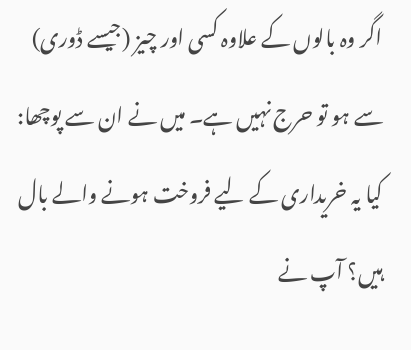اگر وہ بالوں کے علاوہ کسی اور چیز (جیسے ڈوری) سے ہو تو حرج نہیں ہے۔ میں نے ان سے پوچھا: کیا یہ خریداری کے لیے فروخت ہونے والے بال ہیں؟ آپ نے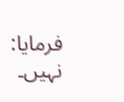فرمایا: نہیں۔